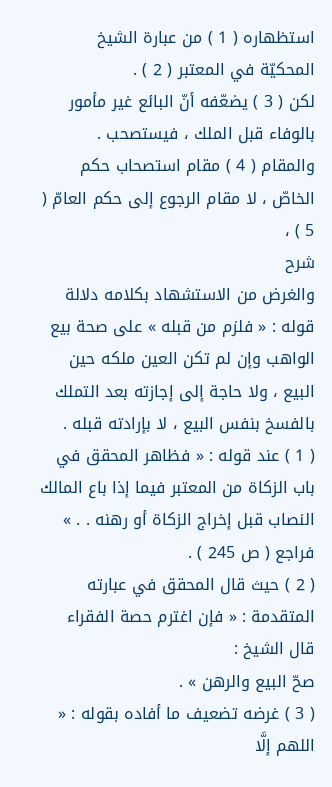استظهاره ( 1 ) من عبارة الشيخ المحكيّة في المعتبر ( 2 ) .
لكن ( 3 ) يضعّفه أنّ البائع غير مأمور بالوفاء قبل الملك ، فيستصحب .
والمقام ( 4 ) مقام استصحاب حكم الخاصّ ، لا مقام الرجوع إلى حكم العامّ ( 5 ) ،
شرح
والغرض من الاستشهاد بكلامه دلالة قوله : « فلزم من قبله » على صحة بيع الواهب وإن لم تكن العين ملكه حين البيع ، ولا حاجة إلى إجازته بعد التملك بالفسخ بنفس البيع ، لا بإرادته قبله .
( 1 ) عند قوله : « فظاهر المحقق في باب الزكاة من المعتبر فيما إذا باع المالك النصاب قبل إخراج الزكاة أو رهنه . . » فراجع ( ص 245 ) .
( 2 ) حيث قال المحقق في عبارته المتقدمة : « فإن اغترم حصة الفقراء قال الشيخ :
صحّ البيع والرهن » .
( 3 ) غرضه تضعيف ما أفاده بقوله : « اللهم إلَّا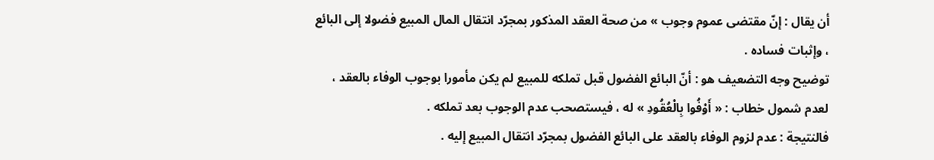أن يقال : إنّ مقتضى عموم وجوب » من صحة العقد المذكور بمجرّد انتقال المال المبيع فضولا إلى البائع ، وإثبات فساده .
توضيح وجه التضعيف هو : أنّ البائع الفضول قبل تملكه للمبيع لم يكن مأمورا بوجوب الوفاء بالعقد ، لعدم شمول خطاب : « أَوْفُوا بِالْعُقُودِ » له ، فيستصحب عدم الوجوب بعد تملكه .
فالنتيجة : عدم لزوم الوفاء بالعقد على البائع الفضول بمجرّد انتقال المبيع إليه .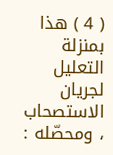( 4 ) هذا بمنزلة التعليل لجريان الاستصحاب ، ومحصّله :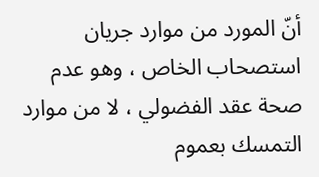أنّ المورد من موارد جريان استصحاب الخاص ، وهو عدم صحة عقد الفضولي ، لا من موارد التمسك بعموم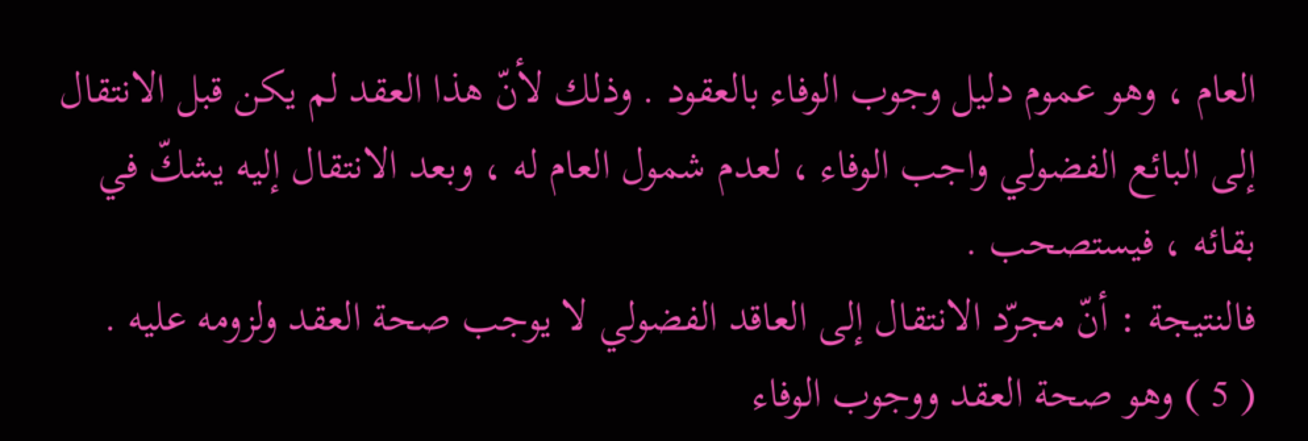العام ، وهو عموم دليل وجوب الوفاء بالعقود . وذلك لأنّ هذا العقد لم يكن قبل الانتقال إلى البائع الفضولي واجب الوفاء ، لعدم شمول العام له ، وبعد الانتقال إليه يشكّ في بقائه ، فيستصحب .
فالنتيجة : أنّ مجرّد الانتقال إلى العاقد الفضولي لا يوجب صحة العقد ولزومه عليه .
( 5 ) وهو صحة العقد ووجوب الوفاء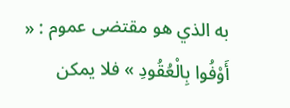به الذي هو مقتضى عموم : « أَوْفُوا بِالْعُقُودِ » فلا يمكن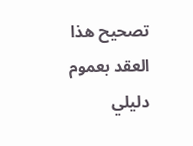تصحيح هذا العقد بعموم دليلي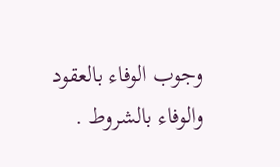وجوب الوفاء بالعقود والوفاء بالشروط .